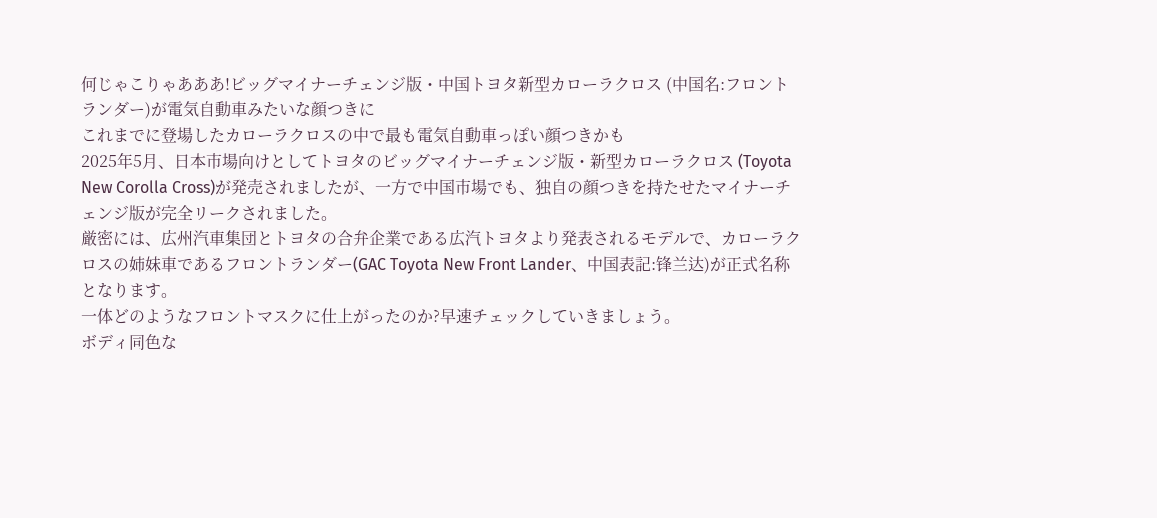何じゃこりゃあああ!ビッグマイナーチェンジ版・中国トヨタ新型カローラクロス (中国名:フロントランダー)が電気自動車みたいな顔つきに
これまでに登場したカローラクロスの中で最も電気自動車っぽい顔つきかも
2025年5月、日本市場向けとしてトヨタのビッグマイナーチェンジ版・新型カローラクロス (Toyota New Corolla Cross)が発売されましたが、一方で中国市場でも、独自の顔つきを持たせたマイナーチェンジ版が完全リークされました。
厳密には、広州汽車集団とトヨタの合弁企業である広汽トヨタより発表されるモデルで、カローラクロスの姉妹車であるフロントランダー(GAC Toyota New Front Lander、中国表記:锋兰达)が正式名称となります。
一体どのようなフロントマスクに仕上がったのか?早速チェックしていきましょう。
ボディ同色な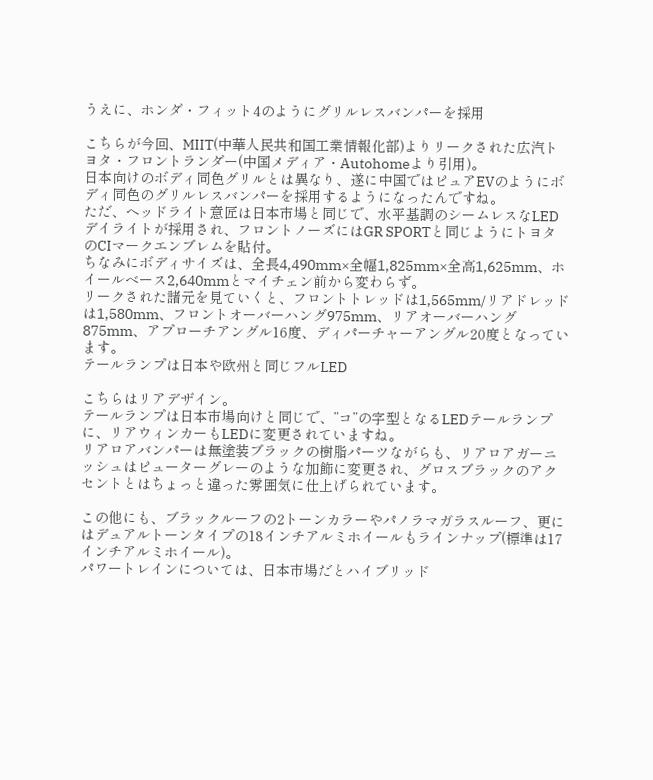うえに、ホンダ・フィット4のようにグリルレスバンパーを採用

こちらが今回、MIIT(中華人民共和国工業情報化部)よりリークされた広汽トヨタ・フロントランダー(中国メディア・Autohomeより引用)。
日本向けのボディ同色グリルとは異なり、遂に中国ではピュアEVのようにボディ同色のグリルレスバンパーを採用するようになったんですね。
ただ、ヘッドライト意匠は日本市場と同じで、水平基調のシームレスなLEDデイライトが採用され、フロントノーズにはGR SPORTと同じようにトヨタのCIマークエンブレムを貼付。
ちなみにボディサイズは、全長4,490mm×全幅1,825mm×全高1,625mm、ホイールベース2,640mmとマイチェン前から変わらず。
リークされた諸元を見ていくと、フロントトレッドは1,565mm/リアドレッドは1,580mm、フロントオーバーハング975mm、リアオーバーハング875mm、アプローチアングル16度、ディパーチャーアングル20度となっています。
テールランプは日本や欧州と同じフルLED

こちらはリアデザイン。
テールランプは日本市場向けと同じで、”コ”の字型となるLEDテールランプに、リアウィンカーもLEDに変更されていますね。
リアロアバンパーは無塗装ブラックの樹脂パーツながらも、リアロアガーニッシュはピューターグレーのような加飾に変更され、グロスブラックのアクセントとはちょっと違った雰囲気に仕上げられています。

この他にも、ブラックルーフの2トーンカラーやパノラマガラスルーフ、更にはデュアルトーンタイプの18インチアルミホイールもラインナップ(標準は17インチアルミホイール)。
パワートレインについては、日本市場だとハイブリッド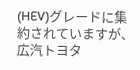(HEV)グレードに集約されていますが、広汽トヨタ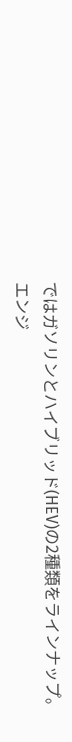ではガソリンとハイブリッド(HEV)の2種類をラインナップ。
エンジ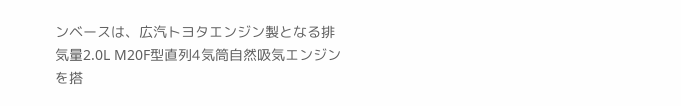ンベースは、広汽トヨタエンジン製となる排気量2.0L M20F型直列4気筒自然吸気エンジンを搭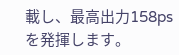載し、最高出力158psを発揮します。